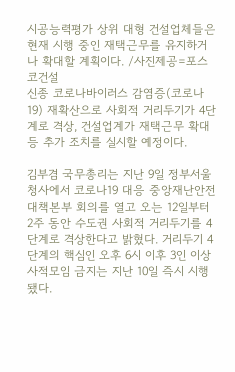시공능력평가 상위 대형 건설업체들은 현재 시행 중인 재택근무를 유지하거나 확대할 계획이다. /사진제공=포스코건설
신종 코로나바이러스 감염증(코로나 19) 재확산으로 사회적 거리두기가 4단계로 격상, 건설업계가 재택근무 확대 등 추가 조치를 실시할 예정이다.

김부겸 국무총리는 지난 9일 정부서울청사에서 코로나19 대응 중앙재난안전대책본부 회의를 열고 오는 12일부터 2주 동안 수도권 사회적 거리두기를 4단계로 격상한다고 밝혔다. 거리두기 4단계의 핵심인 오후 6시 이후 3인 이상 사적모임 금지는 지난 10일 즉시 시행됐다.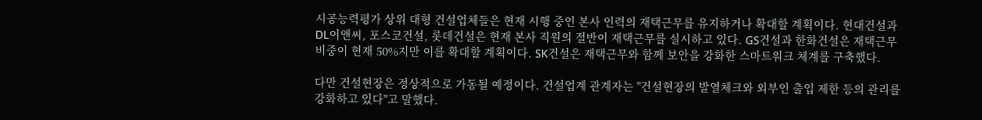시공능력평가 상위 대형 건설업체들은 현재 시행 중인 본사 인력의 재택근무를 유지하거나 확대할 계획이다. 현대건설과 DL이앤씨, 포스코건설, 롯데건설은 현재 본사 직원의 절반이 재택근무를 실시하고 있다. GS건설과 한화건설은 재택근무 비중이 현재 50%지만 이를 확대할 계획이다. SK건설은 재택근무와 함께 보안을 강화한 스마트워크 체계를 구축했다.

다만 건설현장은 정상적으로 가동될 예정이다. 건설업계 관계자는 "건설현장의 발열체크와 외부인 출입 제한 등의 관리를 강화하고 있다"고 말했다.